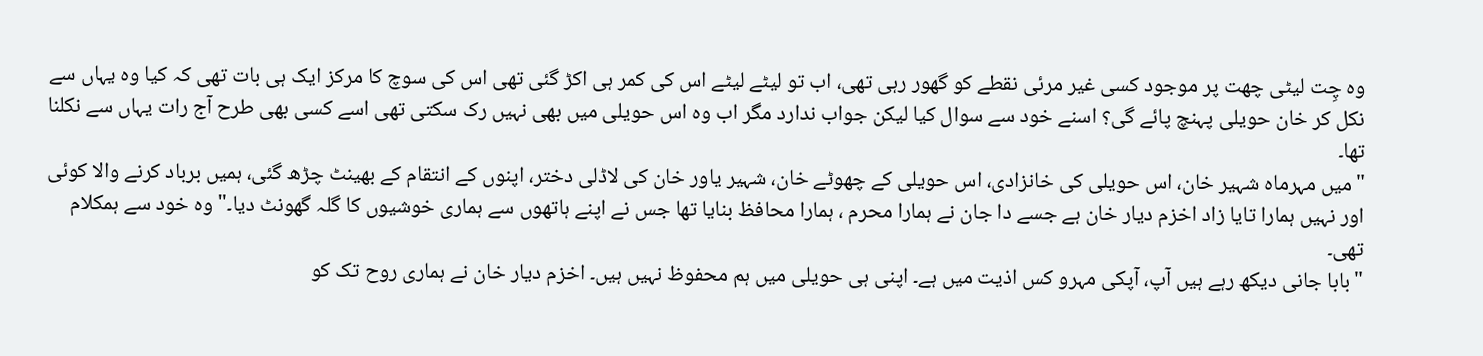وہ چِت لیٹی چھت پر موجود کسی غیر مرئی نقطے کو گھور رہی تھی، اب تو لیٹے لیٹے اس کی کمر ہی اکڑ گئی تھی اس کی سوچ کا مرکز ایک ہی بات تھی کہ کیا وہ یہاں سے نکل کر خان حویلی پہنچ پائے گی؟ اسنے خود سے سوال کیا لیکن جواب ندارد مگر اب وہ اس حویلی میں بھی نہیں رک سکتی تھی اسے کسی بھی طرح آج رات یہاں سے نکلنا تھا۔
"میں مہرماہ شہیر خان، اس حویلی کی خانزادی، اس حویلی کے چھوٹے خان، شہیر یاور خان کی لاڈلی دختر، اپنوں کے انتقام کے بھینٹ چڑھ گئی، ہمیں برباد کرنے والا کوئی اور نہیں ہمارا تایا زاد اخزم دیار خان ہے جسے دا جان نے ہمارا محرم ، ہمارا محافظ بنایا تھا جس نے اپنے ہاتھوں سے ہماری خوشیوں کا گلہ گھونٹ دیا۔" وہ خود سے ہمکلام تھی۔
"بابا جانی دیکھ رہے ہیں آپ، آپکی مہرو کس اذیت میں ہے۔ اپنی ہی حویلی میں ہم محفوظ نہیں ہیں۔ اخزم دیار خان نے ہماری روح تک کو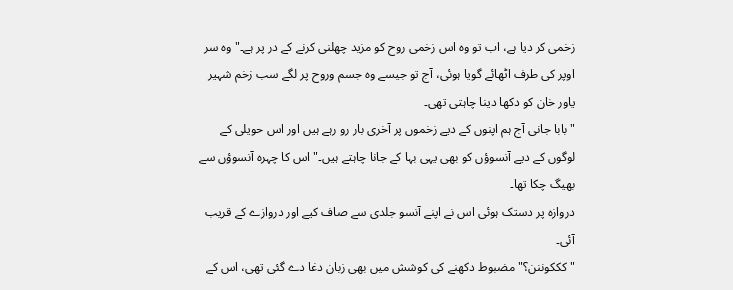زخمی کر دیا ہے، اب تو وہ اس زخمی روح کو مزید چھلنی کرنے کے در پر ہے۔" وہ سر اوپر کی طرف اٹھائے گویا ہوئی، آج تو جیسے وہ جسم وروح پر لگے سب زخم شہیر یاور خان کو دکھا دینا چاہتی تھی۔
"بابا جانی آج ہم اپنوں کے دیے زخموں پر آخری بار رو رہے ہیں اور اس حویلی کے لوگوں کے دیے آنسوؤں کو بھی یہی بہا کے جانا چاہتے ہیں۔" اس کا چہرہ آنسوؤں سے بھیگ چکا تھا۔
دروازہ پر دستک ہوئی اس نے اپنے آنسو جلدی سے صاف کیے اور دروازے کے قریب آئی۔
"کککوننن؟" مضبوط دکھنے کی کوشش میں بھی زبان دغا دے گئی تھی، اس کے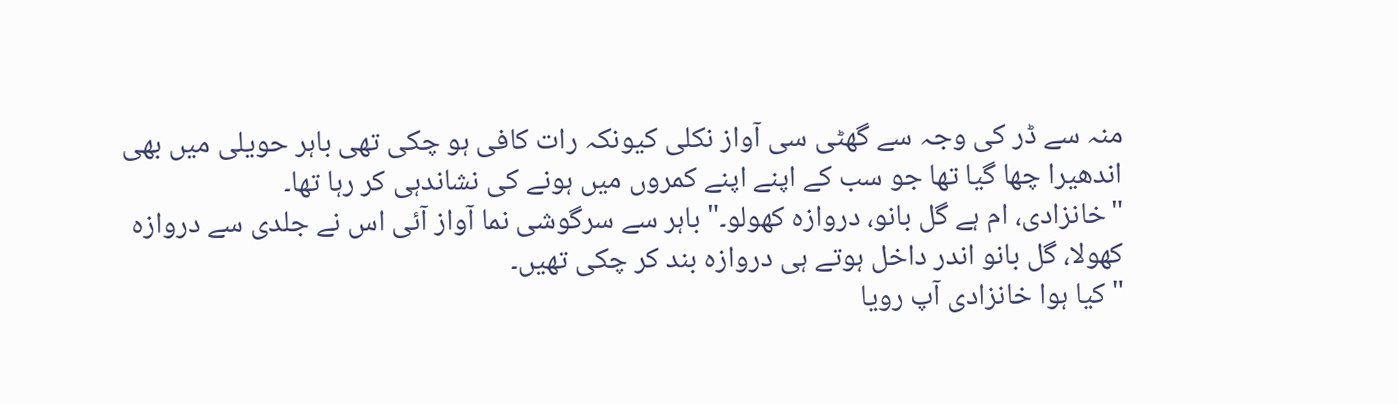منہ سے ڈر کی وجہ سے گھٹی سی آواز نکلی کیونکہ رات کافی ہو چکی تھی باہر حویلی میں بھی اندھیرا چھا گیا تھا جو سب کے اپنے اپنے کمروں میں ہونے کی نشاندہی کر رہا تھا۔
"خانزادی، ام ہے گل بانو، دروازہ کھولو۔" باہر سے سرگوشی نما آواز آئی اس نے جلدی سے دروازہ کھولا، گل بانو اندر داخل ہوتے ہی دروازہ بند کر چکی تھیں۔
"کیا ہوا خانزادی آپ رویا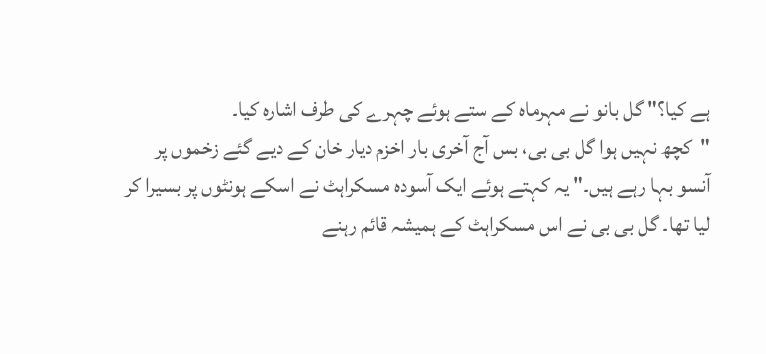ہے کیا؟" گل بانو نے مہرماہ کے ستے ہوئے چہرے کی طرف اشارہ کیا۔
"کچھ نہیں ہوا گل بی بی، بس آج آخری بار اخزم دیار خان کے دیے گئے زخموں پر آنسو بہا رہے ہیں۔" یہ کہتے ہوئے ایک آسودہ مسکراہٹ نے اسکے ہونٹوں پر بسیرا کر لیا تھا۔ گل بی بی نے اس مسکراہٹ کے ہمیشہ قائم رہنے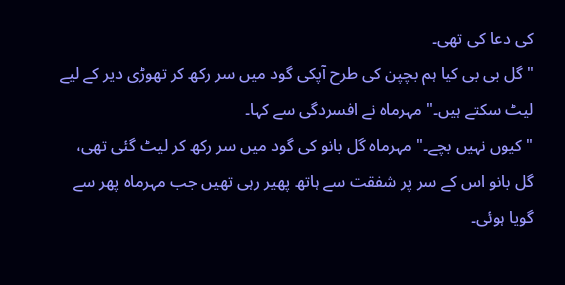کی دعا کی تھی۔
"گل بی بی کیا ہم بچپن کی طرح آپکی گود میں سر رکھ کر تھوڑی دیر کے لیے لیٹ سکتے ہیں۔" مہرماہ نے افسردگی سے کہا۔
"کیوں نہیں بچے۔" مہرماہ گل بانو کی گود میں سر رکھ کر لیٹ گئی تھی، گل بانو اس کے سر پر شفقت سے ہاتھ پھیر رہی تھیں جب مہرماہ پھر سے گویا ہوئی۔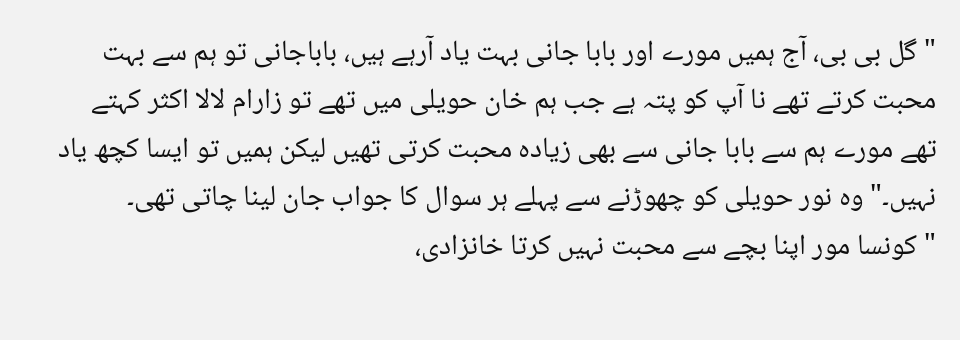"گل بی بی، آج ہمیں مورے اور بابا جانی بہت یاد آرہے ہیں، باباجانی تو ہم سے بہت محبت کرتے تھے نا آپ کو پتہ ہے جب ہم خان حویلی میں تھے تو زارام لالا اکثر کہتے تھے مورے ہم سے بابا جانی سے بھی زیادہ محبت کرتی تھیں لیکن ہمیں تو ایسا کچھ یاد نہیں۔" وہ نور حویلی کو چھوڑنے سے پہلے ہر سوال کا جواب جان لینا چاتی تھی۔
"کونسا مور اپنا بچے سے محبت نہیں کرتا خانزادی،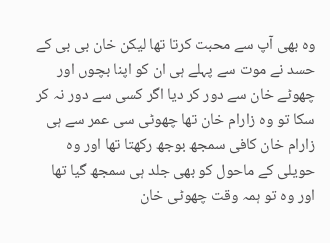وہ بھی آپ سے محبت کرتا تھا لیکن خان بی بی کے حسد نے موت سے پہلے ہی ان کو اپنا بچوں اور چھوٹے خان سے دور کر دیا اگر کسی سے دور نہ کر سکا تو وہ زارام خان تھا چھوٹی سی عمر سے ہی زارام خان کافی سمجھ بوجھ رکھتا تھا اور وہ حویلی کے ماحول کو بھی جلد ہی سمجھ گیا تھا اور وہ تو ہمہ وقت چھوٹی خان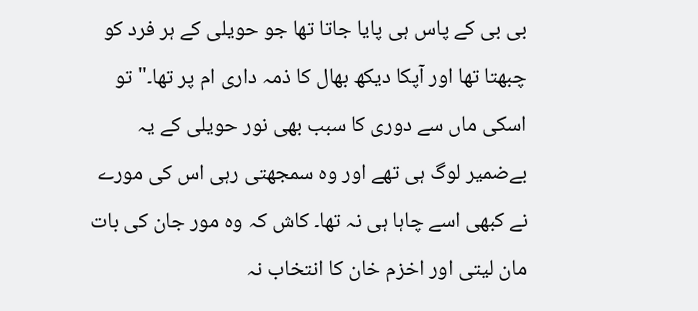بی بی کے پاس ہی پایا جاتا تھا جو حویلی کے ہر فرد کو چبھتا تھا اور آپکا دیکھ بھال کا ذمہ داری ام پر تھا۔" تو اسکی ماں سے دوری کا سبب بھی نور حویلی کے یہ بےضمیر لوگ ہی تھے اور وہ سمجھتی رہی اس کی مورے نے کبھی اسے چاہا ہی نہ تھا۔ کاش کہ وہ مور جان کی بات مان لیتی اور اخزم خان کا انتخاب نہ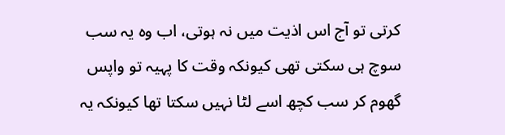کرتی تو آج اس اذیت میں نہ ہوتی، اب وہ یہ سب سوچ ہی سکتی تھی کیونکہ وقت کا پہیہ تو واپس گھوم کر سب کچھ اسے لٹا نہیں سکتا تھا کیونکہ یہ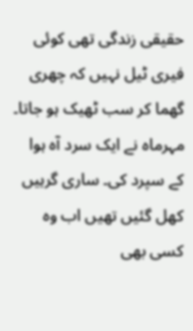حقیقی زندگی تھی کوئی فیری ٹیل نہیں کہ چھری گھما کر سب ٹھیک ہو جاتا۔ مہرماہ نے ایک سرد آہ ہوا کے سپرد کی۔ ساری گرہیں کھل گئیں تھیں اب وہ کسی بھی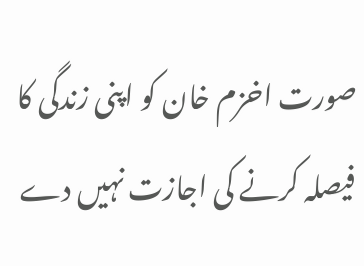صورت اخزم خان کو اپنی زندگی کا فیصلہ کرنے کی اجازت نہیں دے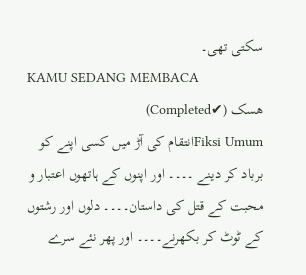سکتی تھی۔
KAMU SEDANG MEMBACA
ھسک (✔Completed)
Fiksi Umumانتقام کی آڑ میں کسی اپنے کو برباد کر دینے ۔۔۔۔ اور اپنوں کے ہاتھوں اعتبار و محبت کے قتل کی داستان۔۔۔۔ دلوں اور رشتوں کے ٹوٹ کر بکھرنے۔۔۔۔ اور پھر نئے سرے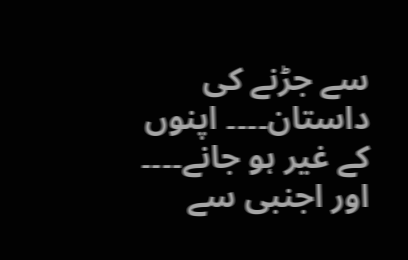سے جڑنے کی داستان۔۔۔۔ اپنوں کے غیر ہو جانے۔۔۔۔ اور اجنبی سے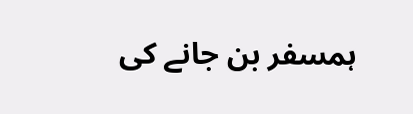ہمسفر بن جانے کی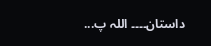داستان۔۔۔۔ اللہ پ...